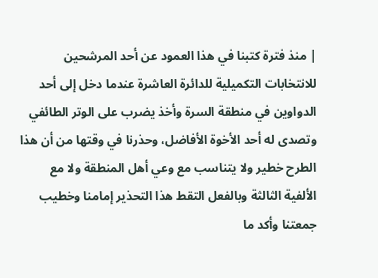| منذ فترة كتبنا في هذا العمود عن أحد المرشحين للانتخابات التكميلية للدائرة العاشرة عندما دخل إلى أحد الدواوين في منطقة السرة وأخذ يضرب على الوتر الطائفي وتصدى له أحد الأخوة الأفاضل، وحذرنا في وقتها من أن هذا الطرح خطير ولا يتناسب مع وعي أهل المنطقة ولا مع الألفية الثالثة وبالفعل التقط هذا التحذير إمامنا وخطيب جمعتنا وأكد ما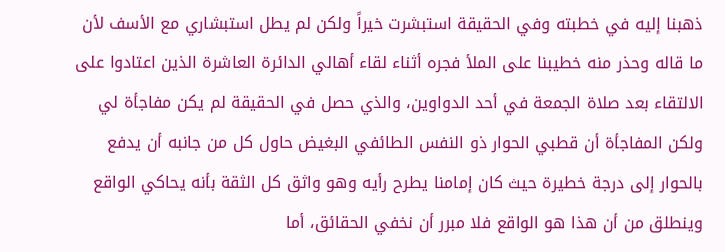ذهبنا إليه في خطبته وفي الحقيقة استبشرت خيراً ولكن لم يطل استبشاري مع الأسف لأن ما قاله وحذر منه خطيبنا على الملأ فجره أثناء لقاء أهالي الدائرة العاشرة الذين اعتادوا على الالتقاء بعد صلاة الجمعة في أحد الدواوين، والذي حصل في الحقيقة لم يكن مفاجأة لي ولكن المفاجأة أن قطبي الحوار ذو النفس الطائفي البغيض حاول كل من جانبه أن يدفع بالحوار إلى درجة خطيرة حيث كان إمامنا يطرح رأيه وهو واثق كل الثقة بأنه يحاكي الواقع وينطلق من أن هذا هو الواقع فلا مبرر أن نخفي الحقائق، أما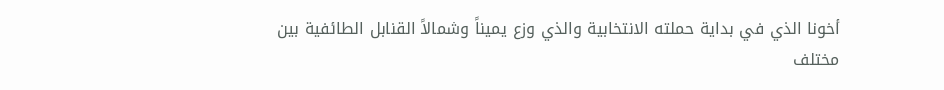أخونا الذي في بداية حملته الانتخابية والذي وزع يميناً وشمالاً القنابل الطائفية بين مختلف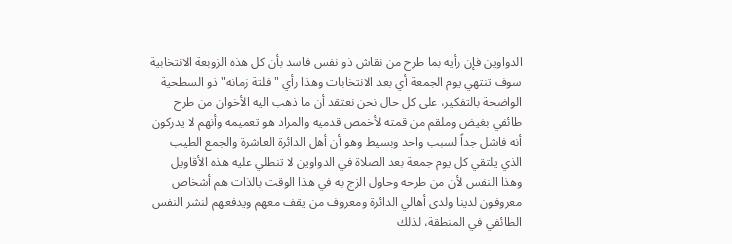الدواوين فإن رأيه بما طرح من نقاش ذو نفس فاسد بأن كل هذه الزوبعة الانتخابية سوف تنتهي يوم الجمعة أي بعد الانتخابات وهذا رأي "فلتة زمانه" ذو السطحية الواضحة بالتفكير، على كل حال نحن نعتقد أن ما ذهب اليه الأخوان من طرح طائفي بغيض وملقم من قمته لأخمص قدميه والمراد هو تعميمه وأنهم لا يدركون أنه فاشل جداً لسبب واحد وبسيط وهو أن أهل الدائرة العاشرة والجمع الطيب الذي يلتقي كل يوم جمعة بعد الصلاة في الدواوين لا تنطلي عليه هذه الأقاويل وهذا النفس لأن من طرحه وحاول الزج به في هذا الوقت بالذات هم أشخاص معروفون لدينا ولدى أهالي الدائرة ومعروف من يقف معهم ويدفعهم لنشر النفس الطائفي في المنطقة، لذلك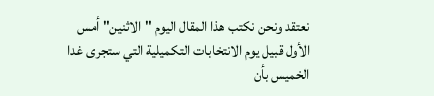نعتقد ونحن نكتب هذا المقال اليوم "الاثنين" أمس الأول قبيل يوم الانتخابات التكميلية التي ستجرى غدا الخميس بأن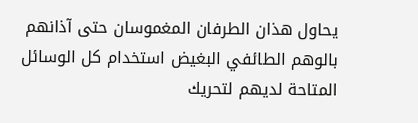يحاول هذان الطرفان المغموسان حتى آذانهم بالوهم الطائفي البغيض استخدام كل الوسائل المتاحة لديهم لتحريك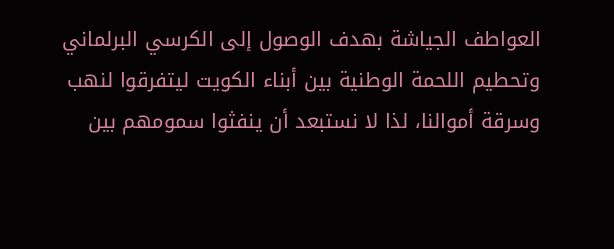العواطف الجياشة بهدف الوصول إلى الكرسي البرلماني وتحطيم اللحمة الوطنية بين أبناء الكويت ليتفرقوا لنهب وسرقة أموالنا، لذا لا نستبعد أن ينفثوا سمومهم بين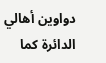دواوين أهالي الدائرة كما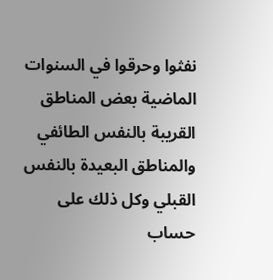نفثوا وحرقوا في السنوات الماضية بعض المناطق القريبة بالنفس الطائفي والمناطق البعيدة بالنفس القبلي وكل ذلك على حساب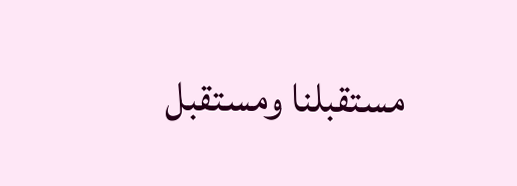مستقبلنا ومستقبل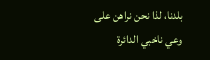بلدنا، لذا نحن نراهن على وعي ناخبي الدائرة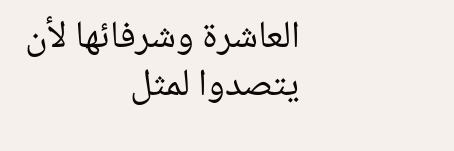العاشرة وشرفائها لأن يتصدوا لمثل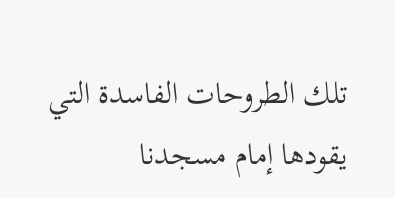تلك الطروحات الفاسدة التي يقودها إمام مسجدنا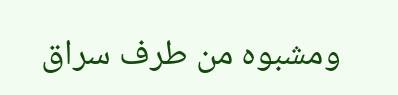ومشبوه من طرف سراق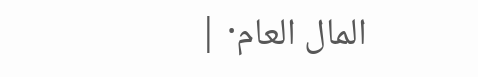المال العام· |